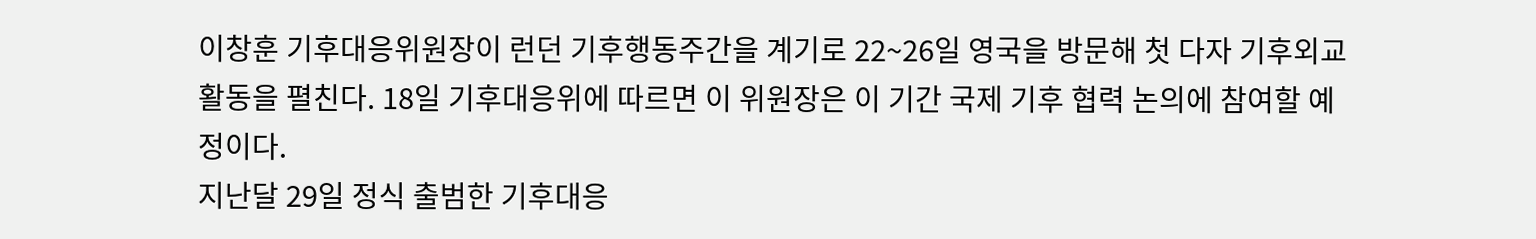이창훈 기후대응위원장이 런던 기후행동주간을 계기로 22~26일 영국을 방문해 첫 다자 기후외교 활동을 펼친다. 18일 기후대응위에 따르면 이 위원장은 이 기간 국제 기후 협력 논의에 참여할 예정이다.
지난달 29일 정식 출범한 기후대응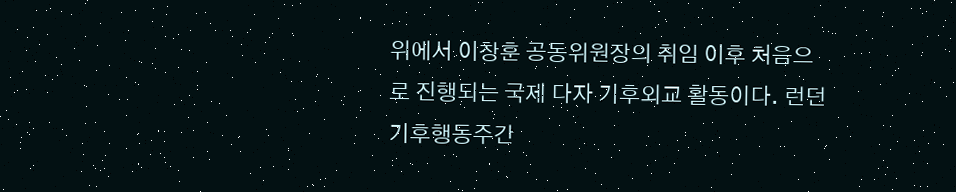위에서 이창훈 공동위원장의 취임 이후 처음으로 진행되는 국제 다자 기후외교 활동이다. 런던 기후행동주간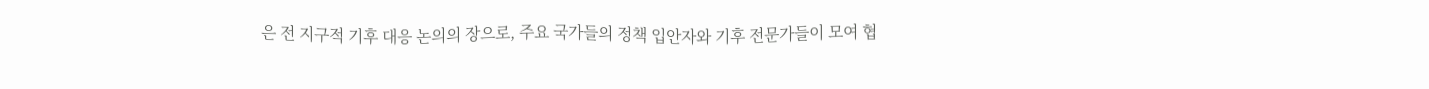은 전 지구적 기후 대응 논의의 장으로, 주요 국가들의 정책 입안자와 기후 전문가들이 모여 협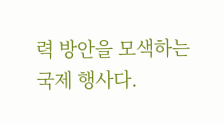력 방안을 모색하는 국제 행사다.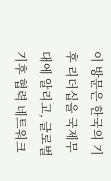이 방문은 한국의 기후 리더십을 국제무대에 알리고, 글로벌 기후 협력 네트워크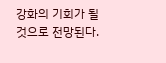강화의 기회가 될 것으로 전망된다.